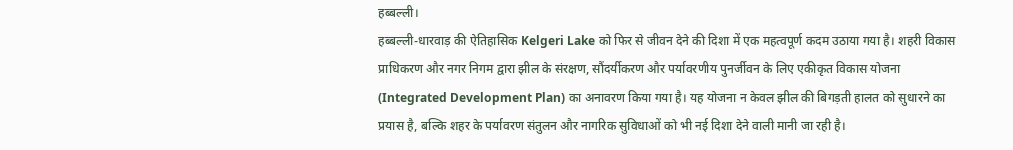हब्बल्ली।
हब्बल्ली-धारवाड़ की ऐतिहासिक Kelgeri Lake को फिर से जीवन देने की दिशा में एक महत्वपूर्ण कदम उठाया गया है। शहरी विकास प्राधिकरण और नगर निगम द्वारा झील के संरक्षण, सौंदर्यीकरण और पर्यावरणीय पुनर्जीवन के लिए एकीकृत विकास योजना (Integrated Development Plan) का अनावरण किया गया है। यह योजना न केवल झील की बिगड़ती हालत को सुधारने का प्रयास है, बल्कि शहर के पर्यावरण संतुलन और नागरिक सुविधाओं को भी नई दिशा देने वाली मानी जा रही है।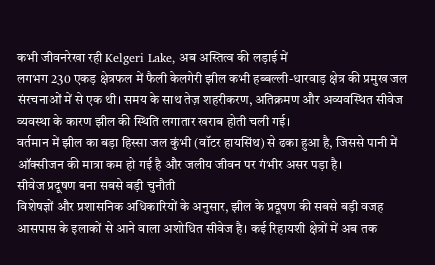कभी जीवनरेखा रही Kelgeri Lake, अब अस्तित्व की लड़ाई में
लगभग 230 एकड़ क्षेत्रफल में फैली केलगेरी झील कभी हब्बल्ली-धारवाड़ क्षेत्र की प्रमुख जल संरचनाओं में से एक थी। समय के साथ तेज़ शहरीकरण, अतिक्रमण और अव्यवस्थित सीवेज व्यवस्था के कारण झील की स्थिति लगातार खराब होती चली गई।
वर्तमान में झील का बड़ा हिस्सा जल कुंभी (वॉटर हायसिंथ) से ढका हुआ है, जिससे पानी में ऑक्सीजन की मात्रा कम हो गई है और जलीय जीवन पर गंभीर असर पड़ा है।
सीवेज प्रदूषण बना सबसे बड़ी चुनौती
विशेषज्ञों और प्रशासनिक अधिकारियों के अनुसार, झील के प्रदूषण की सबसे बड़ी वजह आसपास के इलाकों से आने वाला अशोधित सीवेज है। कई रिहायशी क्षेत्रों में अब तक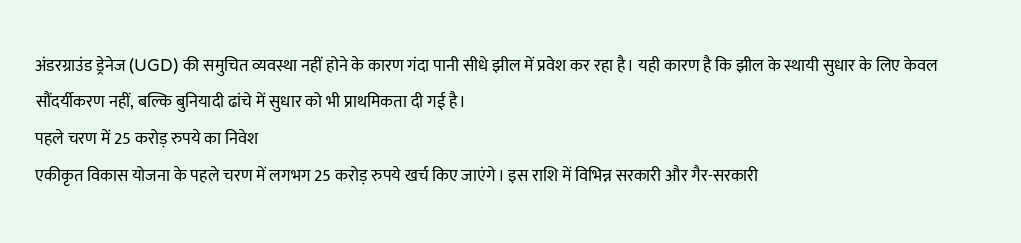अंडरग्राउंड ड्रेनेज (UGD) की समुचित व्यवस्था नहीं होने के कारण गंदा पानी सीधे झील में प्रवेश कर रहा है। यही कारण है कि झील के स्थायी सुधार के लिए केवल सौंदर्यीकरण नहीं, बल्कि बुनियादी ढांचे में सुधार को भी प्राथमिकता दी गई है।
पहले चरण में 25 करोड़ रुपये का निवेश
एकीकृत विकास योजना के पहले चरण में लगभग 25 करोड़ रुपये खर्च किए जाएंगे। इस राशि में विभिन्न सरकारी और गैर-सरकारी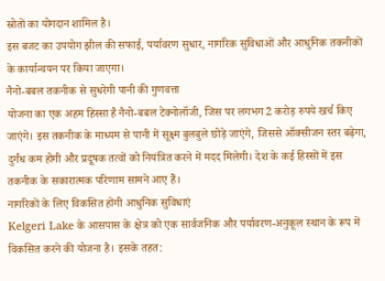स्रोतों का योगदान शामिल है।
इस बजट का उपयोग झील की सफाई, पर्यावरण सुधार, नागरिक सुविधाओं और आधुनिक तकनीकों के कार्यान्वयन पर किया जाएगा।
नैनो-बबल तकनीक से सुधरेगी पानी की गुणवत्ता
योजना का एक अहम हिस्सा है नैनो-बबल टेक्नोलॉजी, जिस पर लगभग 2 करोड़ रुपये खर्च किए जाएंगे। इस तकनीक के माध्यम से पानी में सूक्ष्म बुलबुले छोड़े जाएंगे, जिससे ऑक्सीजन स्तर बढ़ेगा, दुर्गंध कम होगी और प्रदूषक तत्वों को नियंत्रित करने में मदद मिलेगी। देश के कई हिस्सों में इस तकनीक के सकारात्मक परिणाम सामने आए हैं।
नागरिकों के लिए विकसित होंगी आधुनिक सुविधाएं
Kelgeri Lake के आसपास के क्षेत्र को एक सार्वजनिक और पर्यावरण-अनुकूल स्थान के रूप में विकसित करने की योजना है। इसके तहत: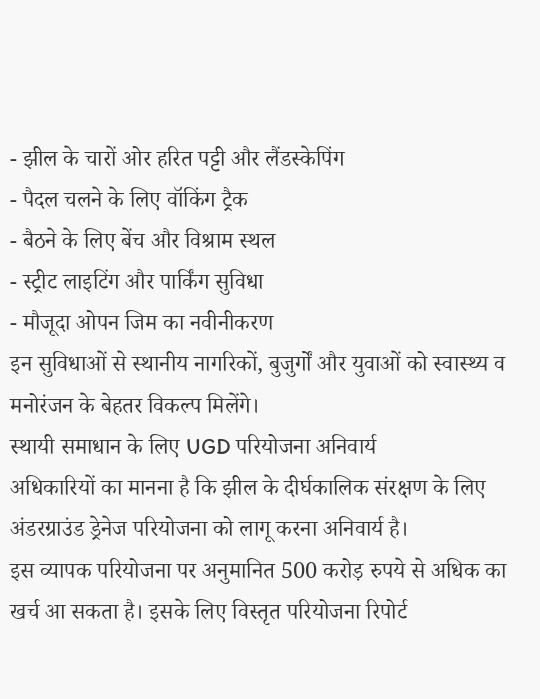- झील के चारों ओर हरित पट्टी और लैंडस्केपिंग
- पैदल चलने के लिए वॉकिंग ट्रैक
- बैठने के लिए बेंच और विश्राम स्थल
- स्ट्रीट लाइटिंग और पार्किंग सुविधा
- मौजूदा ओपन जिम का नवीनीकरण
इन सुविधाओं से स्थानीय नागरिकों, बुजुर्गों और युवाओं को स्वास्थ्य व मनोरंजन के बेहतर विकल्प मिलेंगे।
स्थायी समाधान के लिए UGD परियोजना अनिवार्य
अधिकारियों का मानना है कि झील के दीर्घकालिक संरक्षण के लिए अंडरग्राउंड ड्रेनेज परियोजना को लागू करना अनिवार्य है।
इस व्यापक परियोजना पर अनुमानित 500 करोड़ रुपये से अधिक का खर्च आ सकता है। इसके लिए विस्तृत परियोजना रिपोर्ट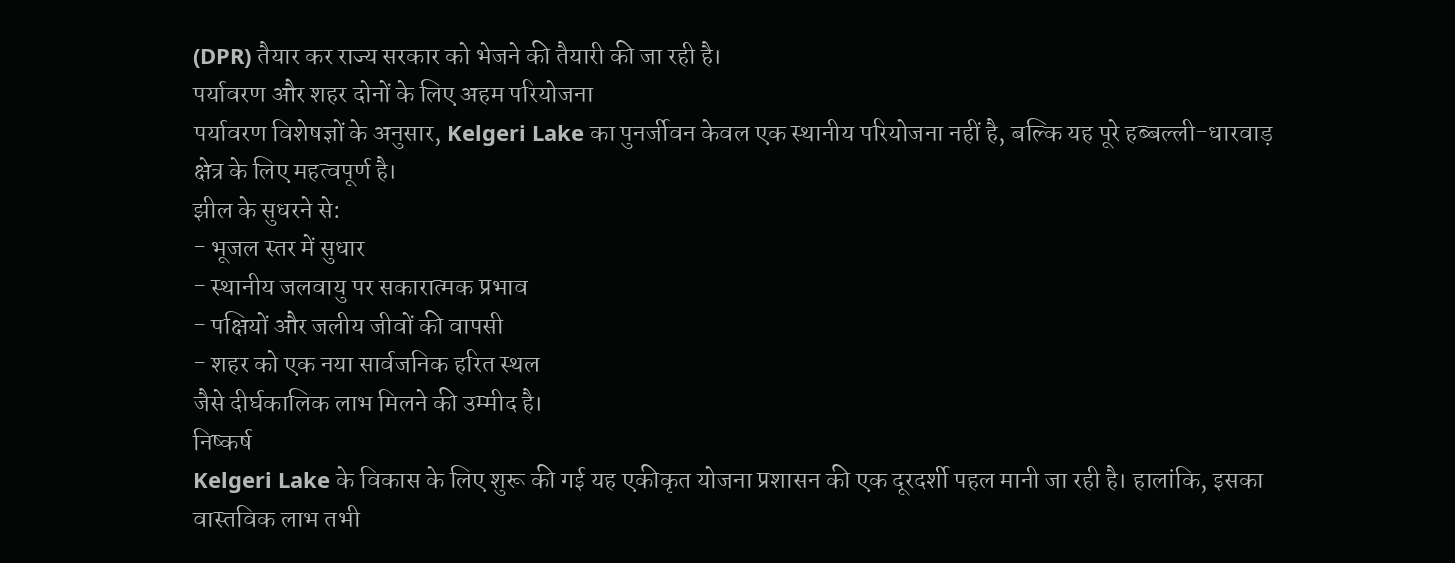(DPR) तैयार कर राज्य सरकार को भेजने की तैयारी की जा रही है।
पर्यावरण और शहर दोनों के लिए अहम परियोजना
पर्यावरण विशेषज्ञों के अनुसार, Kelgeri Lake का पुनर्जीवन केवल एक स्थानीय परियोजना नहीं है, बल्कि यह पूरे हब्बल्ली-धारवाड़ क्षेत्र के लिए महत्वपूर्ण है।
झील के सुधरने से:
- भूजल स्तर में सुधार
- स्थानीय जलवायु पर सकारात्मक प्रभाव
- पक्षियों और जलीय जीवों की वापसी
- शहर को एक नया सार्वजनिक हरित स्थल
जैसे दीर्घकालिक लाभ मिलने की उम्मीद है।
निष्कर्ष
Kelgeri Lake के विकास के लिए शुरू की गई यह एकीकृत योजना प्रशासन की एक दूरदर्शी पहल मानी जा रही है। हालांकि, इसका वास्तविक लाभ तभी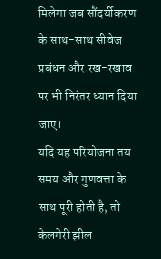मिलेगा जब सौंदर्यीकरण के साथ-साथ सीवेज प्रबंधन और रख-रखाव पर भी निरंतर ध्यान दिया जाए।
यदि यह परियोजना तय समय और गुणवत्ता के साथ पूरी होती है, तो केलगेरी झील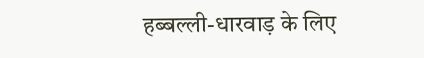हब्बल्ली-धारवाड़ के लिए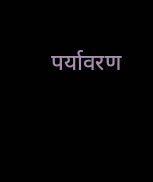पर्यावरण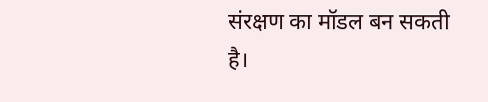संरक्षण का मॉडल बन सकती है।